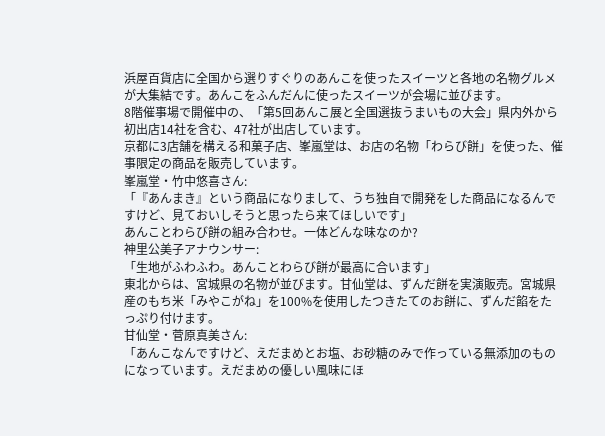浜屋百貨店に全国から選りすぐりのあんこを使ったスイーツと各地の名物グルメが大集結です。あんこをふんだんに使ったスイーツが会場に並びます。
8階催事場で開催中の、「第5回あんこ展と全国選抜うまいもの大会」県内外から初出店14社を含む、47社が出店しています。
京都に3店舗を構える和菓子店、峯嵐堂は、お店の名物「わらび餅」を使った、催事限定の商品を販売しています。
峯嵐堂・竹中悠喜さん:
「『あんまき』という商品になりまして、うち独自で開発をした商品になるんですけど、見ておいしそうと思ったら来てほしいです」
あんことわらび餅の組み合わせ。一体どんな味なのか?
神里公美子アナウンサー:
「生地がふわふわ。あんことわらび餅が最高に合います」
東北からは、宮城県の名物が並びます。甘仙堂は、ずんだ餅を実演販売。宮城県産のもち米「みやこがね」を100%を使用したつきたてのお餅に、ずんだ餡をたっぷり付けます。
甘仙堂・菅原真美さん:
「あんこなんですけど、えだまめとお塩、お砂糖のみで作っている無添加のものになっています。えだまめの優しい風味にほ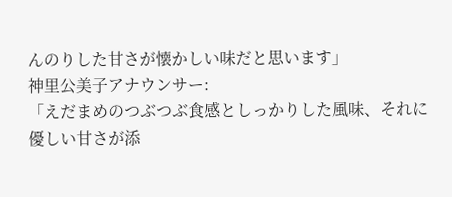んのりした甘さが懐かしい味だと思います」
神里公美子アナウンサー:
「えだまめのつぶつぶ食感としっかりした風味、それに優しい甘さが添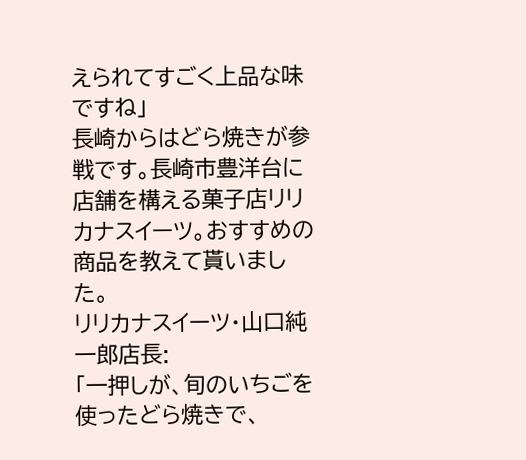えられてすごく上品な味ですね」
長崎からはどら焼きが参戦です。長崎市豊洋台に店舗を構える菓子店リリカナスイーツ。おすすめの商品を教えて貰いました。
リリカナスイーツ・山口純一郎店長:
「一押しが、旬のいちごを使ったどら焼きで、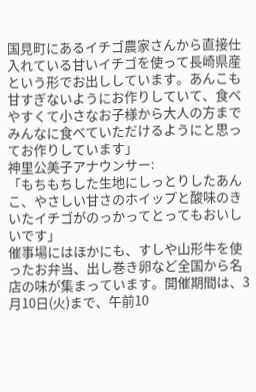国見町にあるイチゴ農家さんから直接仕入れている甘いイチゴを使って長崎県産という形でお出ししています。あんこも甘すぎないようにお作りしていて、食べやすくて小さなお子様から大人の方までみんなに食べていただけるようにと思ってお作りしています」
神里公美子アナウンサー:
「もちもちした生地にしっとりしたあんこ、やさしい甘さのホイップと酸味のきいたイチゴがのっかってとってもおいしいです」
催事場にはほかにも、すしや山形牛を使ったお弁当、出し巻き卵など全国から名店の味が集まっています。開催期間は、3月10日(火)まで、午前10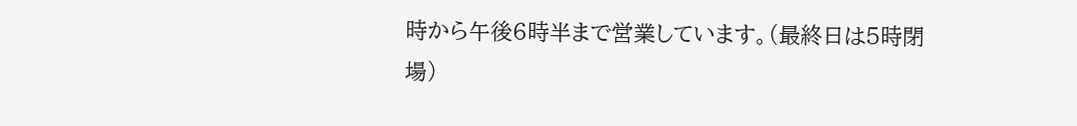時から午後6時半まで営業しています。(最終日は5時閉場)